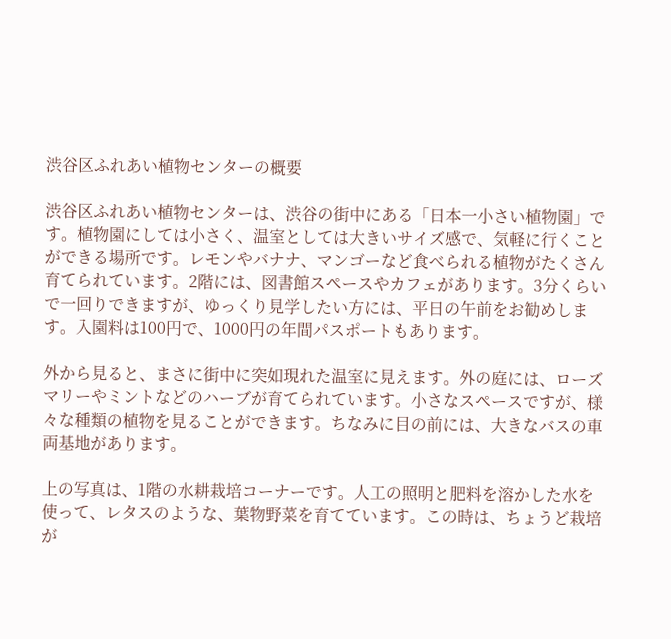渋谷区ふれあい植物センターの概要

渋谷区ふれあい植物センターは、渋谷の街中にある「日本一小さい植物園」です。植物園にしては小さく、温室としては大きいサイズ感で、気軽に行くことができる場所です。レモンやバナナ、マンゴーなど食べられる植物がたくさん育てられています。2階には、図書館スペースやカフェがあります。3分くらいで一回りできますが、ゆっくり見学したい方には、平日の午前をお勧めします。入園料は100円で、1000円の年間パスポートもあります。

外から見ると、まさに街中に突如現れた温室に見えます。外の庭には、ローズマリーやミントなどのハーブが育てられています。小さなスペースですが、様々な種類の植物を見ることができます。ちなみに目の前には、大きなバスの車両基地があります。

上の写真は、1階の水耕栽培コーナーです。人工の照明と肥料を溶かした水を使って、レタスのような、葉物野菜を育てています。この時は、ちょうど栽培が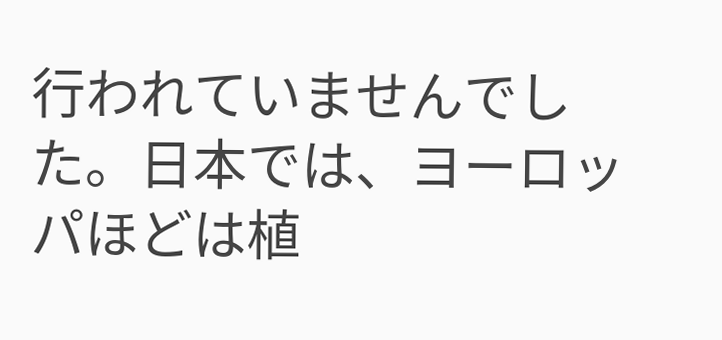行われていませんでした。日本では、ヨーロッパほどは植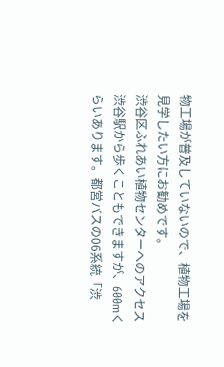物工場が普及していないので、植物工場を見学したい方にお勧めです。
渋谷区ふれあい植物センターへのアクセス
渋谷駅から歩くこともできますが、600mくらいあります。都営バスの06系統「渋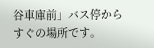谷車庫前」バス停からすぐの場所です。